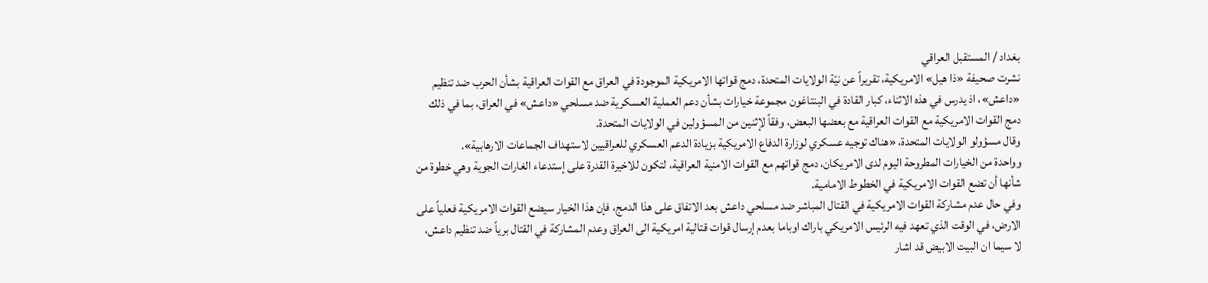بغداد / المستقبل العراقي
نشرت صحيفة «ذا هيل» الامريكية، تقريراً عن نيّة الولايات المتحدة، دمج قواتها الامريكية الموجودة في العراق مع القوات العراقية بشأن الحرب ضد تنظيم «داعش»، اذ يدرس في هذه الاثناء، كبار القادة في البنتاغون مجموعة خيارات بشأن دعم العملية العسكرية ضد مسلحي «داعش» في العراق، بما في ذلك دمج القوات الامريكية مع القوات العراقية مع بعضها البعض، وفقاً لإثنين من المسؤولين في الولايات المتحدة.
وقال مسؤولو الولايات المتحدة، «هناك توجيه عسكري لوزارة الدفاع الامريكية بزيادة الدعم العسكري للعراقيين لاستهداف الجماعات الارهابية».
وواحدة من الخيارات المطروحة اليوم لدى الامريكان، دمج قواتهم مع القوات الامنية العراقية، لتكون للاخيرة القدرة على إستدعاء الغارات الجوية وهي خطوة من شأنها أن تضع القوات الامريكية في الخطوط الامامية.
وفي حال عدم مشاركة القوات الامريكية في القتال المباشر ضد مسلحي داعش بعد الاتفاق على هذا الدمج، فإن هذا الخيار سيضع القوات الامريكية فعلياً على الارض، في الوقت الذي تعهد فيه الرئيس الامريكي باراك اوباما بعدم إرسال قوات قتالية امريكية الى العراق وعدم المشاركة في القتال برياً ضد تنظيم داعش، لا سيما ان البيت الابيض قد اشار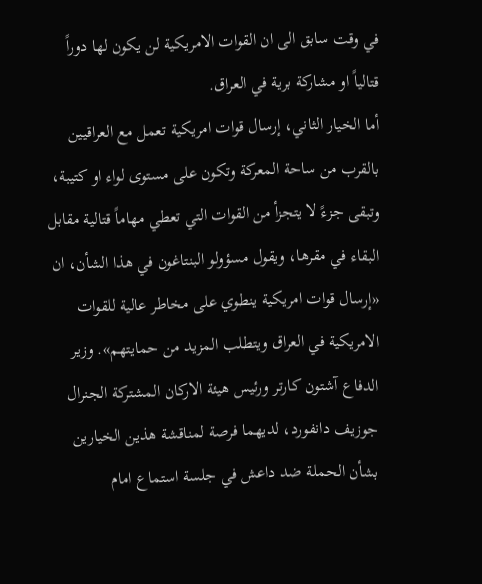في وقت سابق الى ان القوات الامريكية لن يكون لها دوراً قتالياً او مشاركة برية في العراق.
أما الخيار الثاني، إرسال قوات امريكية تعمل مع العراقيين بالقرب من ساحة المعركة وتكون على مستوى لواء او كتيبة، وتبقى جزءً لا يتجزأ من القوات التي تعطي مهاماً قتالية مقابل البقاء في مقرها، ويقول مسؤولو البنتاغون في هذا الشأن، ان «إرسال قوات امريكية ينطوي على مخاطر عالية للقوات الامريكية في العراق ويتطلب المزيد من حمايتهم». وزير الدفاع آشتون كارتر ورئيس هيئة الاركان المشتركة الجنرال جوزيف دانفورد، لديهما فرصة لمناقشة هذين الخيارين بشأن الحملة ضد داعش في جلسة استماع امام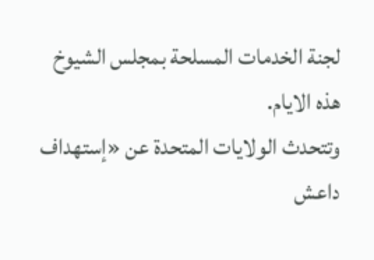لجنة الخدمات المسلحة بمجلس الشيوخ هذه الايام.
وتتحدث الولايات المتحدة عن «إستهداف داعش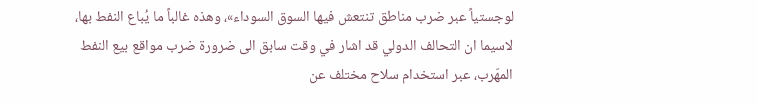لوجستياً عبر ضرب مناطق تنتعش فيها السوق السوداء»، وهذه غالباً ما يُباع النفط بها، لاسيما ان التحالف الدولي قد اشار في وقت سابق الى ضرورة ضرب مواقع بيع النفط المهّرب، عبر استخدام سلاح مختلف عن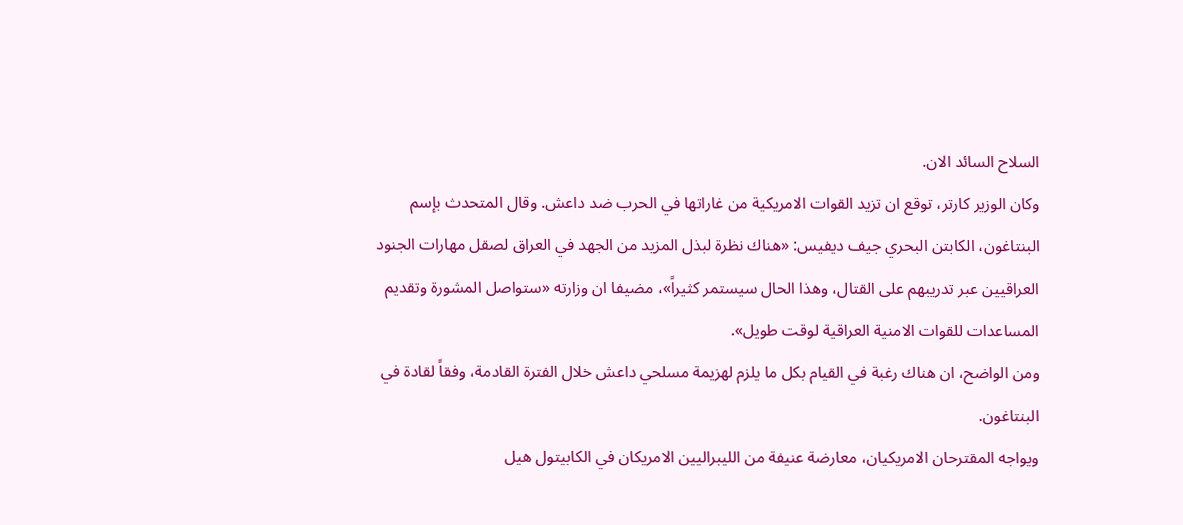السلاح السائد الان.
وكان الوزير كارتر، توقع ان تزيد القوات الامريكية من غاراتها في الحرب ضد داعش. وقال المتحدث بإسم البنتاغون، الكابتن البحري جيف ديفيس: «هناك نظرة لبذل المزيد من الجهد في العراق لصقل مهارات الجنود العراقيين عبر تدريبهم على القتال، وهذا الحال سيستمر كثيراً»، مضيفا ان وزارته «ستواصل المشورة وتقديم المساعدات للقوات الامنية العراقية لوقت طويل».
ومن الواضح، ان هناك رغبة في القيام بكل ما يلزم لهزيمة مسلحي داعش خلال الفترة القادمة، وفقاً لقادة في البنتاغون.
ويواجه المقترحان الامريكيان، معارضة عنيفة من الليبراليين الامريكان في الكابيتول هيل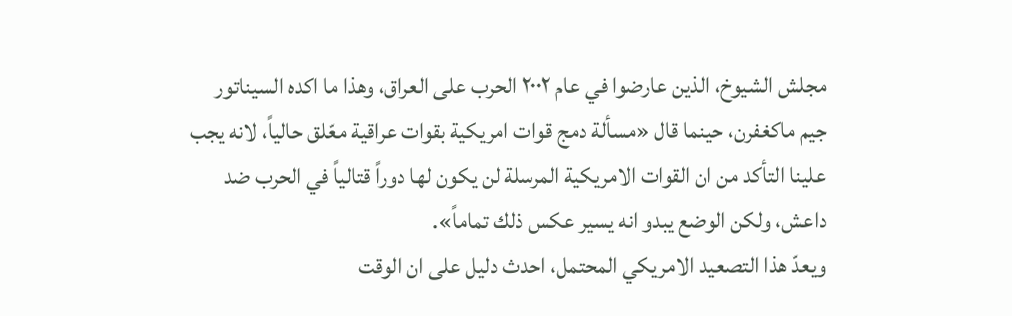مجلش الشيوخ، الذين عارضوا في عام ٢٠٠٢ الحرب على العراق، وهذا ما اكده السيناتور جيم ماكغفرن، حينما قال «مسألة دمج قوات امريكية بقوات عراقية معّلق حالياً، لانه يجب علينا التأكد من ان القوات الامريكية المرسلة لن يكون لها دوراً قتالياً في الحرب ضد داعش، ولكن الوضع يبدو انه يسير عكس ذلك تماماً».
ويعدّ هذا التصعيد الامريكي المحتمل، احدث دليل على ان الوقت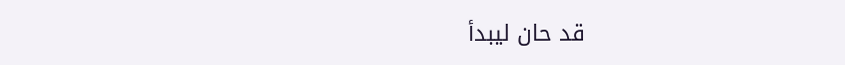قد حان ليبدأ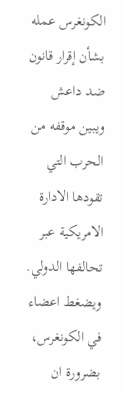الكونغرس عمله بشأن إقرار قانون ضد داعش ويبين موقفه من الحرب التي تقودها الادارة الامريكية عبر تحالفها الدولي. ويضغط اعضاء في الكونغرس، بضرورة ان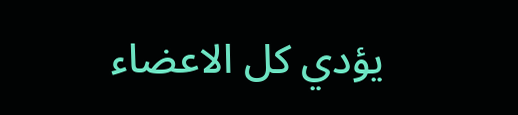يؤدي كل الاعضاء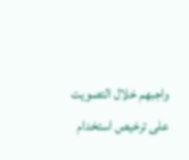واجبهم خلال التصويت على ترخيص استخدام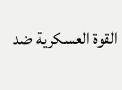القوة العسكرية ضد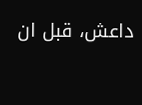داعش، قبل ان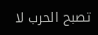تصبح الحرب لا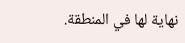نهاية لها في المنطقة.